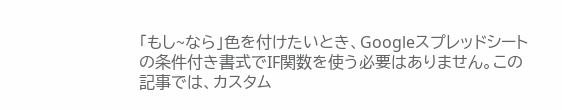「もし~なら」色を付けたいとき、Googleスプレッドシートの条件付き書式でIF関数を使う必要はありません。この記事では、カスタム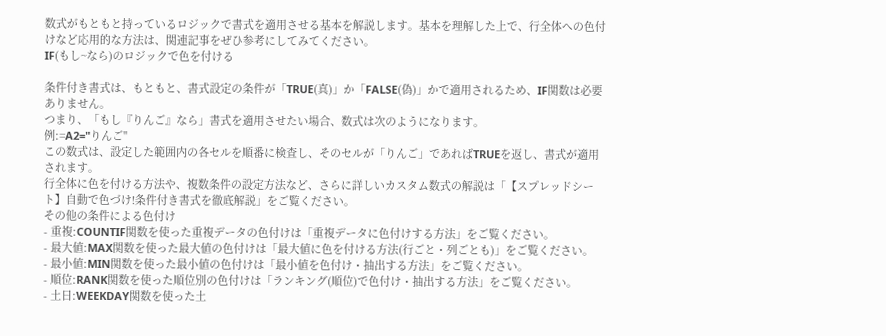数式がもともと持っているロジックで書式を適用させる基本を解説します。基本を理解した上で、行全体への色付けなど応用的な方法は、関連記事をぜひ参考にしてみてください。
IF(もし~なら)のロジックで色を付ける

条件付き書式は、もともと、書式設定の条件が「TRUE(真)」か「FALSE(偽)」かで適用されるため、IF関数は必要ありません。
つまり、「もし『りんご』なら」書式を適用させたい場合、数式は次のようになります。
例:=A2="りんご"
この数式は、設定した範囲内の各セルを順番に検査し、そのセルが「りんご」であればTRUEを返し、書式が適用されます。
行全体に色を付ける方法や、複数条件の設定方法など、さらに詳しいカスタム数式の解説は「【スプレッドシート】自動で色づけ!条件付き書式を徹底解説」をご覧ください。
その他の条件による色付け
- 重複:COUNTIF関数を使った重複データの色付けは「重複データに色付けする方法」をご覧ください。
- 最大値:MAX関数を使った最大値の色付けは「最大値に色を付ける方法(行ごと・列ごとも)」をご覧ください。
- 最小値:MIN関数を使った最小値の色付けは「最小値を色付け・抽出する方法」をご覧ください。
- 順位:RANK関数を使った順位別の色付けは「ランキング(順位)で色付け・抽出する方法」をご覧ください。
- 土日:WEEKDAY関数を使った土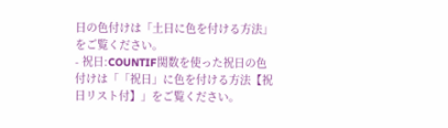日の色付けは「土日に色を付ける方法」をご覧ください。
- 祝日:COUNTIF関数を使った祝日の色付けは「「祝日」に色を付ける方法【祝日リスト付】」をご覧ください。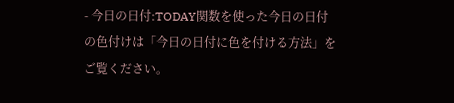- 今日の日付:TODAY関数を使った今日の日付の色付けは「今日の日付に色を付ける方法」をご覧ください。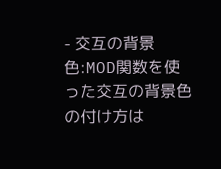- 交互の背景色:MOD関数を使った交互の背景色の付け方は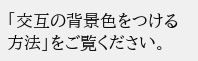「交互の背景色をつける方法」をご覧ください。